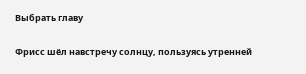Выбрать главу

Фрисс шёл навстречу солнцу, пользуясь утренней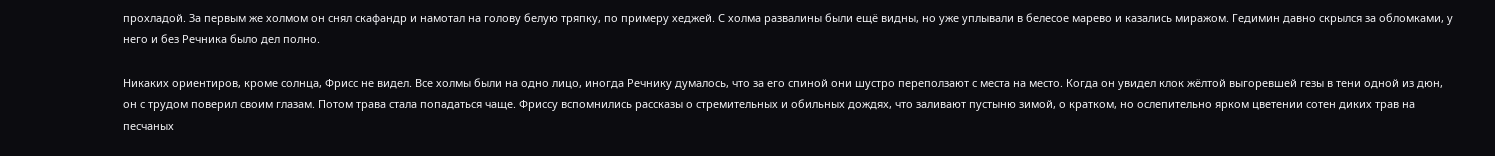прохладой. За первым же холмом он снял скафандр и намотал на голову белую тряпку, по примеру хеджей. С холма развалины были ещё видны, но уже уплывали в белесое марево и казались миражом. Гедимин давно скрылся за обломками, у него и без Речника было дел полно.

Никаких ориентиров, кроме солнца, Фрисс не видел. Все холмы были на одно лицо, иногда Речнику думалось, что за его спиной они шустро переползают с места на место. Когда он увидел клок жёлтой выгоревшей гезы в тени одной из дюн, он с трудом поверил своим глазам. Потом трава стала попадаться чаще. Фриссу вспомнились рассказы о стремительных и обильных дождях, что заливают пустыню зимой, о кратком, но ослепительно ярком цветении сотен диких трав на песчаных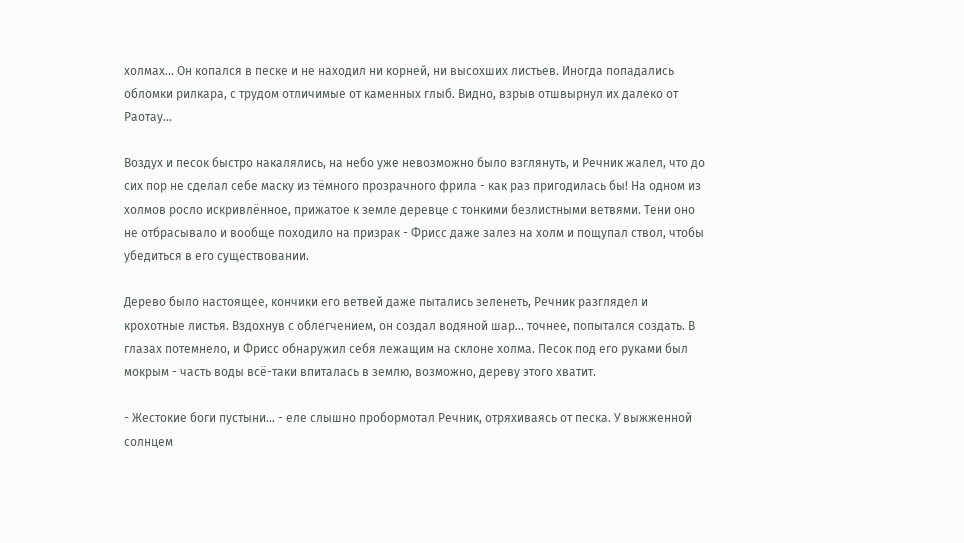холмах... Он копался в песке и не находил ни корней, ни высохших листьев. Иногда попадались обломки рилкара, с трудом отличимые от каменных глыб. Видно, взрыв отшвырнул их далеко от Раотау...

Воздух и песок быстро накалялись, на небо уже невозможно было взглянуть, и Речник жалел, что до сих пор не сделал себе маску из тёмного прозрачного фрила - как раз пригодилась бы! На одном из холмов росло искривлённое, прижатое к земле деревце с тонкими безлистными ветвями. Тени оно не отбрасывало и вообще походило на призрак - Фрисс даже залез на холм и пощупал ствол, чтобы убедиться в его существовании.

Дерево было настоящее, кончики его ветвей даже пытались зеленеть, Речник разглядел и крохотные листья. Вздохнув с облегчением, он создал водяной шар... точнее, попытался создать. В глазах потемнело, и Фрисс обнаружил себя лежащим на склоне холма. Песок под его руками был мокрым - часть воды всё-таки впиталась в землю, возможно, дереву этого хватит.

- Жестокие боги пустыни... - еле слышно пробормотал Речник, отряхиваясь от песка. У выжженной солнцем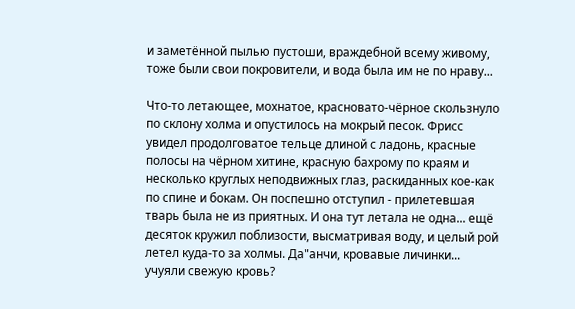и заметённой пылью пустоши, враждебной всему живому, тоже были свои покровители, и вода была им не по нраву...

Что-то летающее, мохнатое, красновато-чёрное скользнуло по склону холма и опустилось на мокрый песок. Фрисс увидел продолговатое тельце длиной с ладонь, красные полосы на чёрном хитине, красную бахрому по краям и несколько круглых неподвижных глаз, раскиданных кое-как по спине и бокам. Он поспешно отступил - прилетевшая тварь была не из приятных. И она тут летала не одна... ещё десяток кружил поблизости, высматривая воду, и целый рой летел куда-то за холмы. Да"анчи, кровавые личинки... учуяли свежую кровь?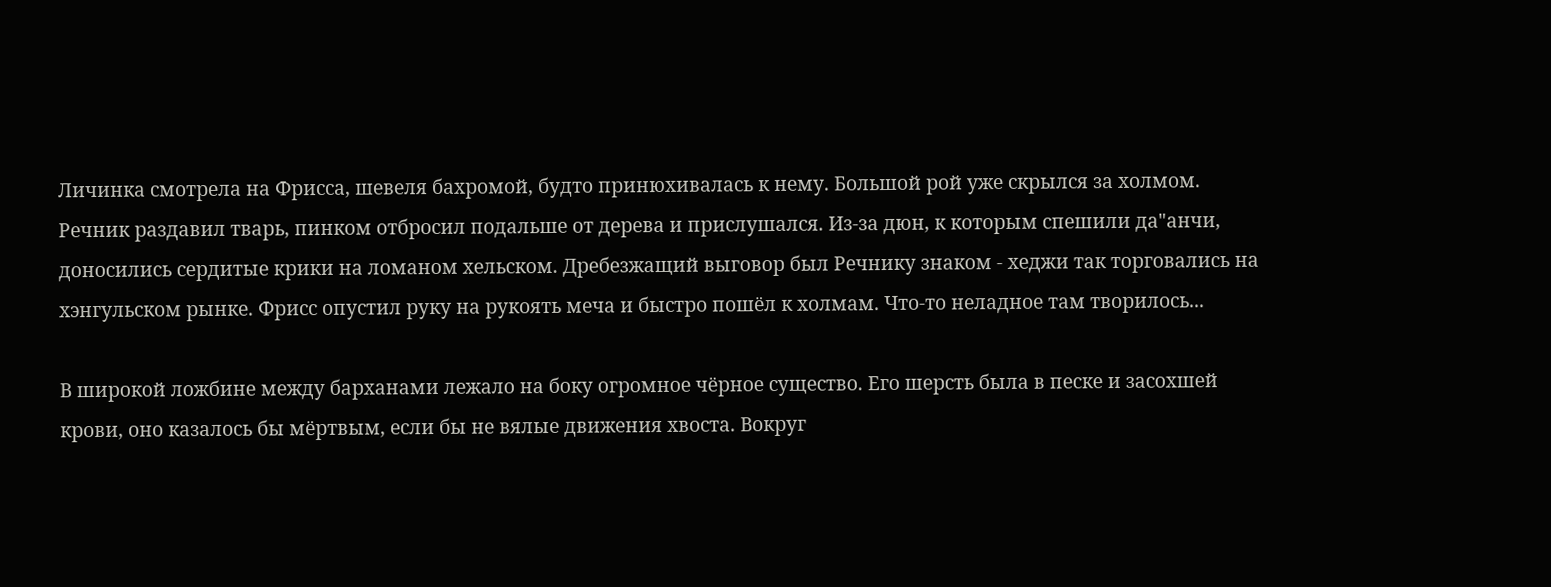Личинка смотрела на Фрисса, шевеля бахромой, будто принюхивалась к нему. Большой рой уже скрылся за холмом. Речник раздавил тварь, пинком отбросил подальше от дерева и прислушался. Из-за дюн, к которым спешили да"анчи, доносились сердитые крики на ломаном хельском. Дребезжащий выговор был Речнику знаком - хеджи так торговались на хэнгульском рынке. Фрисс опустил руку на рукоять меча и быстро пошёл к холмам. Что-то неладное там творилось...

В широкой ложбине между барханами лежало на боку огромное чёрное существо. Его шерсть была в песке и засохшей крови, оно казалось бы мёртвым, если бы не вялые движения хвоста. Вокруг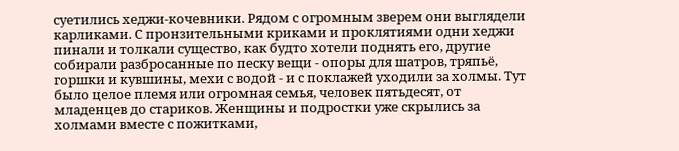суетились хеджи-кочевники. Рядом с огромным зверем они выглядели карликами. С пронзительными криками и проклятиями одни хеджи пинали и толкали существо, как будто хотели поднять его, другие собирали разбросанные по песку вещи - опоры для шатров, тряпьё, горшки и кувшины, мехи с водой - и с поклажей уходили за холмы. Тут было целое племя или огромная семья, человек пятьдесят, от младенцев до стариков. Женщины и подростки уже скрылись за холмами вместе с пожитками,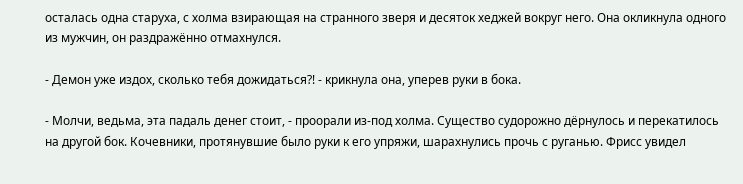осталась одна старуха, с холма взирающая на странного зверя и десяток хеджей вокруг него. Она окликнула одного из мужчин, он раздражённо отмахнулся.

- Демон уже издох, сколько тебя дожидаться?! - крикнула она, уперев руки в бока.

- Молчи, ведьма, эта падаль денег стоит, - проорали из-под холма. Существо судорожно дёрнулось и перекатилось на другой бок. Кочевники, протянувшие было руки к его упряжи, шарахнулись прочь с руганью. Фрисс увидел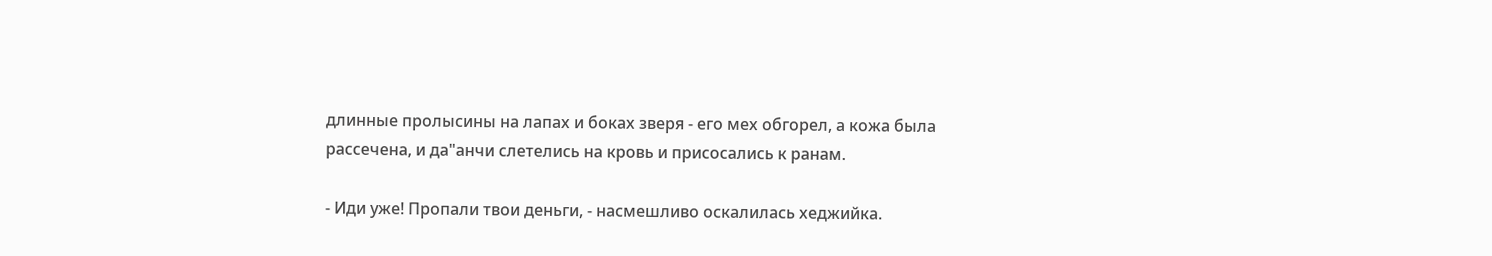длинные пролысины на лапах и боках зверя - его мех обгорел, а кожа была рассечена, и да"анчи слетелись на кровь и присосались к ранам.

- Иди уже! Пропали твои деньги, - насмешливо оскалилась хеджийка.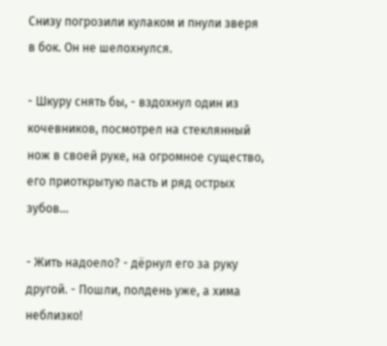Снизу погрозили кулаком и пнули зверя в бок. Он не шелохнулся.

- Шкуру снять бы, - вздохнул один из кочевников, посмотрел на стеклянный нож в своей руке, на огромное существо, его приоткрытую пасть и ряд острых зубов...

- Жить надоело? - дёрнул его за руку другой. - Пошли, полдень уже, а хима неблизко!